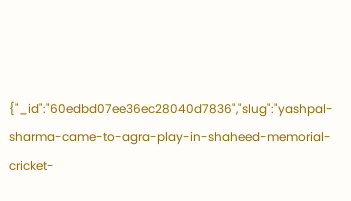{"_id":"60edbd07ee36ec28040d7836","slug":"yashpal-sharma-came-to-agra-play-in-shaheed-memorial-cricket-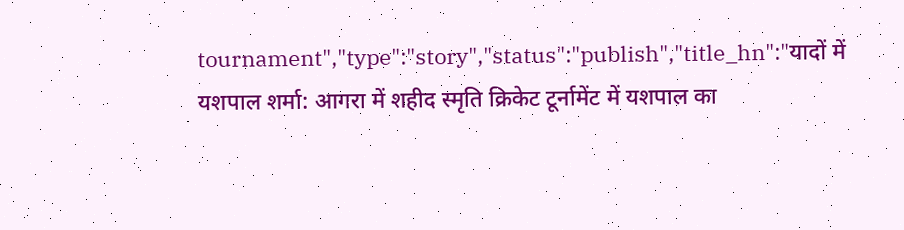tournament","type":"story","status":"publish","title_hn":"यादों में यशपाल शर्मा: आगरा में शहीद स्मृति क्रिकेट टूर्नामेंट में यशपाल का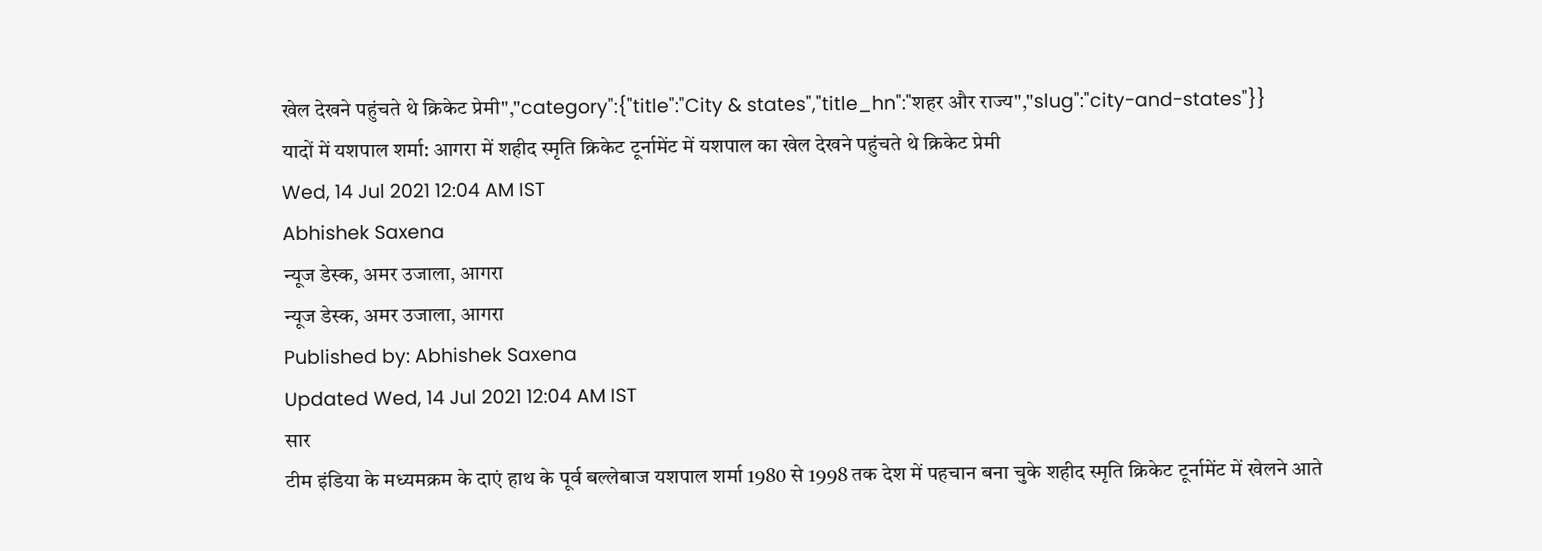खेल देखने पहुंचते थे क्रिकेट प्रेमी","category":{"title":"City & states","title_hn":"शहर और राज्य","slug":"city-and-states"}}
यादों में यशपाल शर्मा: आगरा में शहीद स्मृति क्रिकेट टूर्नामेंट में यशपाल का खेल देखने पहुंचते थे क्रिकेट प्रेमी
Wed, 14 Jul 2021 12:04 AM IST
Abhishek Saxena
न्यूज डेस्क, अमर उजाला, आगरा
न्यूज डेस्क, अमर उजाला, आगरा
Published by: Abhishek Saxena
Updated Wed, 14 Jul 2021 12:04 AM IST
सार
टीम इंडिया के मध्यमक्रम के दाएं हाथ के पूर्व बल्लेबाज यशपाल शर्मा 1980 से 1998 तक देश में पहचान बना चुके शहीद स्मृति क्रिकेट टूर्नामेंट में खेलने आते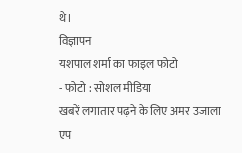थे।
विज्ञापन
यशपाल शर्मा का फाइल फोटो
- फोटो : सोशल मीडिया
खबरें लगातार पढ़ने के लिए अमर उजाला एप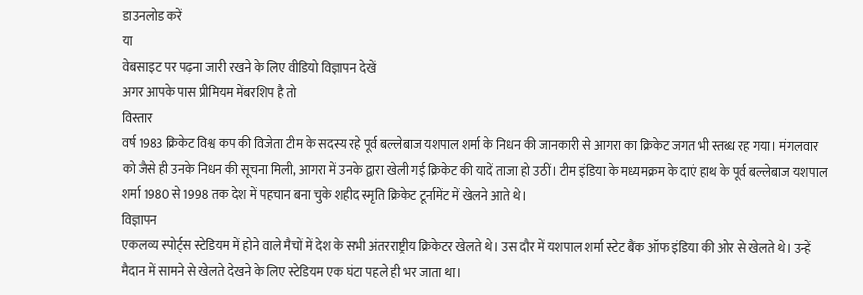डाउनलोड करें
या
वेबसाइट पर पढ़ना जारी रखने के लिए वीडियो विज्ञापन देखें
अगर आपके पास प्रीमियम मेंबरशिप है तो
विस्तार
वर्ष 1983 क्रिकेट विश्व कप की विजेता टीम के सदस्य रहे पूर्व बल्लेबाज यशपाल शर्मा के निधन की जानकारी से आगरा का क्रिकेट जगत भी स्तब्ध रह गया। मंगलवार को जैसे ही उनके निधन की सूचना मिली, आगरा में उनके द्वारा खेली गई क्रिकेट की यादें ताजा हो उठीं। टीम इंडिया के मध्यमक्रम के दाएं हाथ के पूर्व बल्लेबाज यशपाल शर्मा 1980 से 1998 तक देश में पहचान बना चुके शहीद स्मृति क्रिकेट टूर्नामेंट में खेलने आते थे।
विज्ञापन
एकलव्य स्पोर्ट्स स्टेडियम में होने वाले मैचों में देश के सभी अंतरराष्ट्रीय क्रिकेटर खेलते थे। उस दौर में यशपाल शर्मा स्टेट बैंक ऑफ इंडिया की ओर से खेलते थे। उन्हें मैदान में सामने से खेलते देखने के लिए स्टेडियम एक घंटा पहले ही भर जाता था।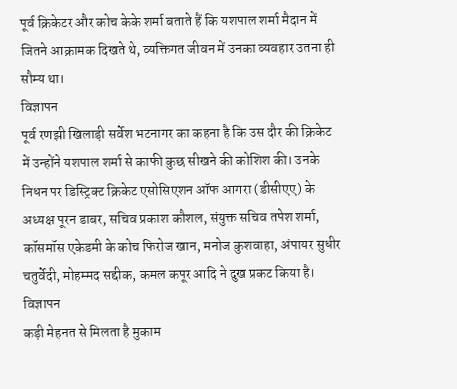पूर्व क्रिकेटर और कोच केके शर्मा बताते हैं कि यशपाल शर्मा मैदान में जितने आक्रामक दिखते थे, व्यक्तिगत जीवन में उनका व्यवहार उतना ही सौम्य था।
विज्ञापन
पूर्व रणझी खिलाड़ी सर्वेश भटनागर का कहना है कि उस दौर की क्रिकेट में उन्होंने यशपाल शर्मा से काफी कुछ सीखने की कोशिश की। उनके निधन पर डिस्ट्रिक्ट क्रिकेट एसोसिएशन ऑफ आगरा (डीसीएए) के अध्यक्ष पूरन डाबर, सचिव प्रकाश कौशल, संयुक्त सचिव तपेश शर्मा, कॉसमॉस एकेडमी के कोच फिरोज खान, मनोज कुशवाहा, अंपायर सुधीर चतुर्वेदी, मोहम्मद सद्दीक, कमल कपूर आदि ने दुख प्रकट किया है।
विज्ञापन
कड़ी मेहनत से मिलता है मुकाम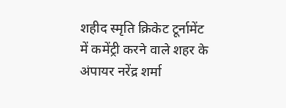शहीद स्मृति क्रिकेट टूर्नामेंट में कमेंट्री करने वाले शहर के अंपायर नरेंद्र शर्मा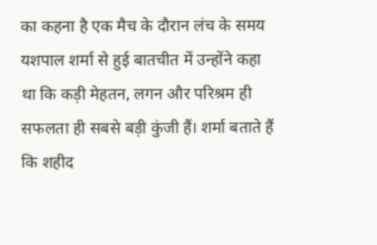का कहना है एक मैच के दौरान लंच के समय यशपाल शर्मा से हुई बातचीत में उन्होंने कहा था कि कड़ी मेहतन, लगन और परिश्रम ही सफलता ही सबसे बड़ी कुंजी हैं। शर्मा बताते हैं कि शहीद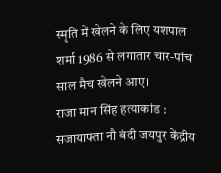स्मृति में खेलने के लिए यशपाल शर्मा 1986 से लगातार चार-पांच साल मैच खेलने आए।
राजा मान सिंह हत्याकांड : सजायाफ्ता नौ बंदी जयपुर केंद्रीय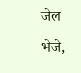जेल भेजे,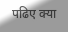पढिए क्या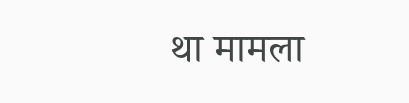था मामला